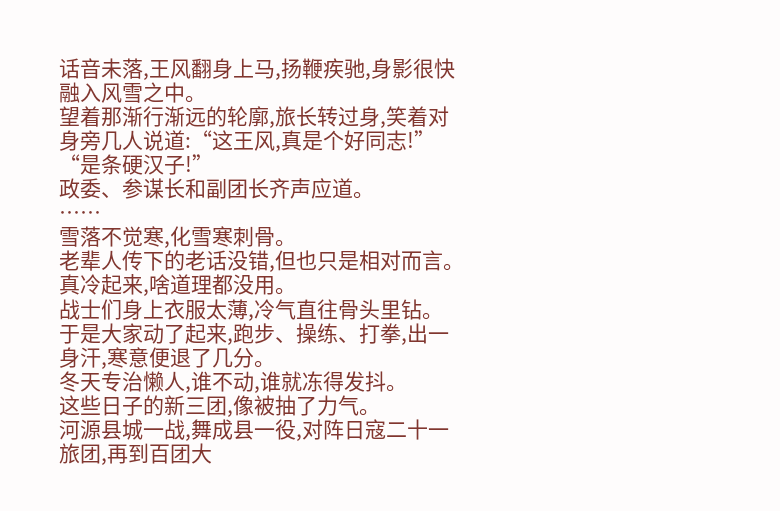话音未落,王风翻身上马,扬鞭疾驰,身影很快融入风雪之中。
望着那渐行渐远的轮廓,旅长转过身,笑着对身旁几人说道:“这王风,真是个好同志!”
“是条硬汉子!”
政委、参谋长和副团长齐声应道。
……
雪落不觉寒,化雪寒刺骨。
老辈人传下的老话没错,但也只是相对而言。
真冷起来,啥道理都没用。
战士们身上衣服太薄,冷气直往骨头里钻。
于是大家动了起来,跑步、操练、打拳,出一身汗,寒意便退了几分。
冬天专治懒人,谁不动,谁就冻得发抖。
这些日子的新三团,像被抽了力气。
河源县城一战,舞成县一役,对阵日寇二十一旅团,再到百团大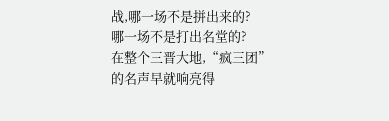战,哪一场不是拼出来的?
哪一场不是打出名堂的?
在整个三晋大地,“疯三团”的名声早就响亮得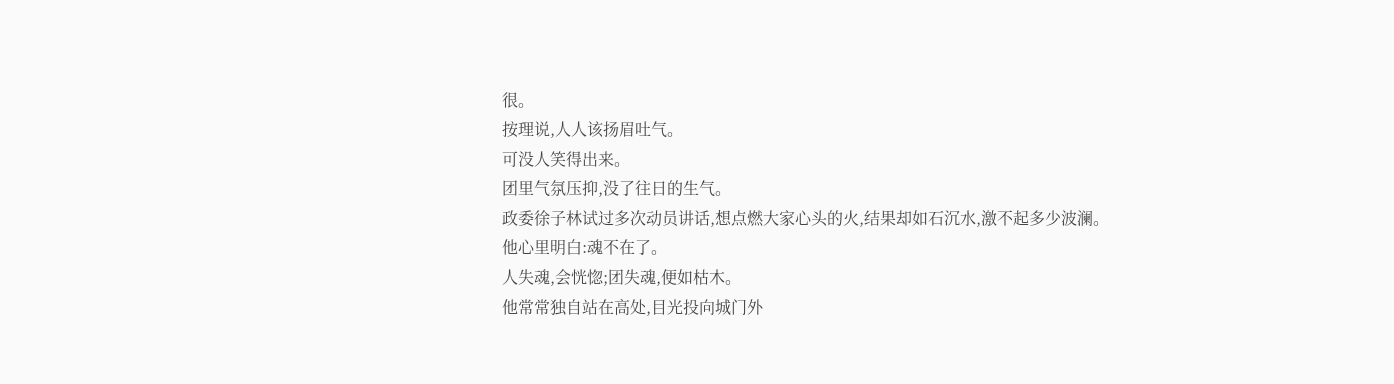很。
按理说,人人该扬眉吐气。
可没人笑得出来。
团里气氛压抑,没了往日的生气。
政委徐子林试过多次动员讲话,想点燃大家心头的火,结果却如石沉水,激不起多少波澜。
他心里明白:魂不在了。
人失魂,会恍惚;团失魂,便如枯木。
他常常独自站在高处,目光投向城门外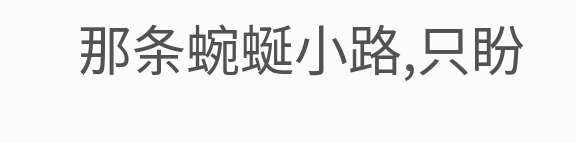那条蜿蜒小路,只盼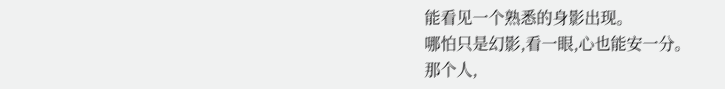能看见一个熟悉的身影出现。
哪怕只是幻影,看一眼,心也能安一分。
那个人,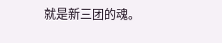就是新三团的魂。